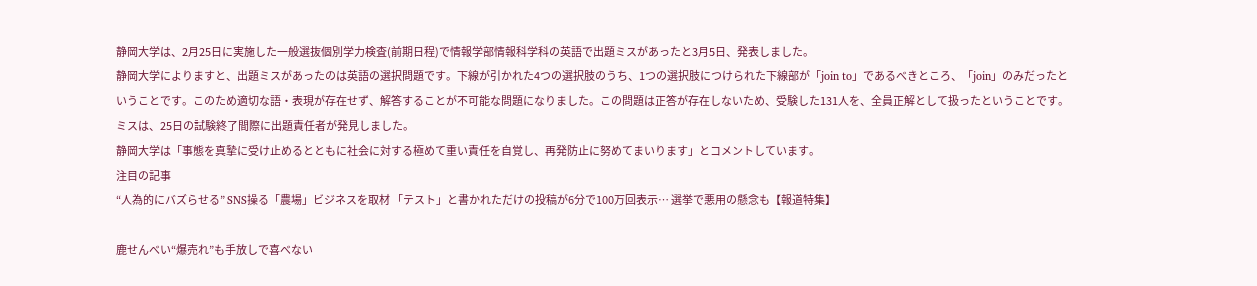静岡大学は、2月25日に実施した一般選抜個別学力検査(前期日程)で情報学部情報科学科の英語で出題ミスがあったと3月5日、発表しました。
静岡大学によりますと、出題ミスがあったのは英語の選択問題です。下線が引かれた4つの選択肢のうち、1つの選択肢につけられた下線部が「join to」であるべきところ、「join」のみだったということです。このため適切な語・表現が存在せず、解答することが不可能な問題になりました。この問題は正答が存在しないため、受験した131人を、全員正解として扱ったということです。
ミスは、25日の試験終了間際に出題責任者が発見しました。
静岡大学は「事態を真摯に受け止めるとともに社会に対する極めて重い責任を自覚し、再発防止に努めてまいります」とコメントしています。
注目の記事
“人為的にバズらせる” SNS操る「農場」ビジネスを取材 「テスト」と書かれただけの投稿が6分で100万回表示… 選挙で悪用の懸念も【報道特集】

鹿せんべい“爆売れ”も手放しで喜べない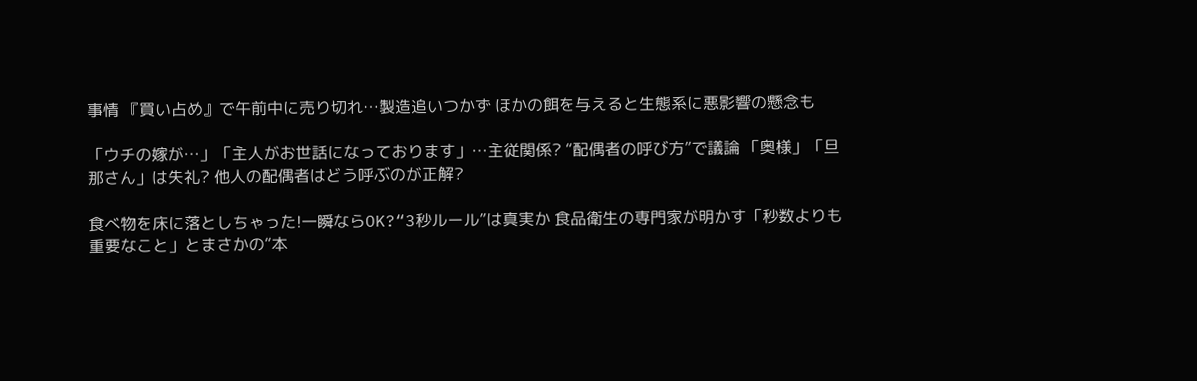事情 『買い占め』で午前中に売り切れ…製造追いつかず ほかの餌を与えると生態系に悪影響の懸念も

「ウチの嫁が…」「主人がお世話になっております」…主従関係? “配偶者の呼び方”で議論 「奥様」「旦那さん」は失礼? 他人の配偶者はどう呼ぶのが正解?

食べ物を床に落としちゃった!一瞬ならOK?“3秒ルール”は真実か 食品衛生の専門家が明かす「秒数よりも重要なこと」とまさかの“本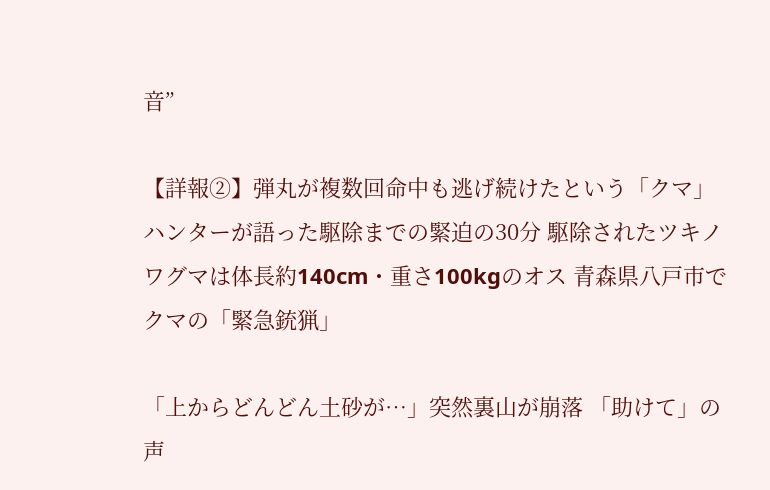音”

【詳報②】弾丸が複数回命中も逃げ続けたという「クマ」 ハンターが語った駆除までの緊迫の30分 駆除されたツキノワグマは体長約140cm・重さ100kgのオス 青森県八戸市でクマの「緊急銃猟」

「上からどんどん土砂が…」突然裏山が崩落 「助けて」の声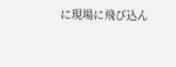に現場に飛び込ん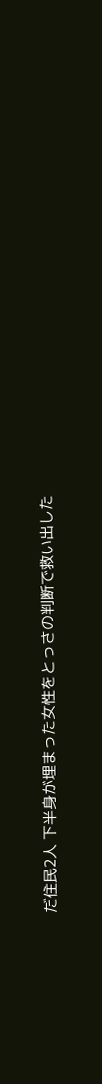だ住民2人 下半身が埋まった女性をとっさの判断で救い出した